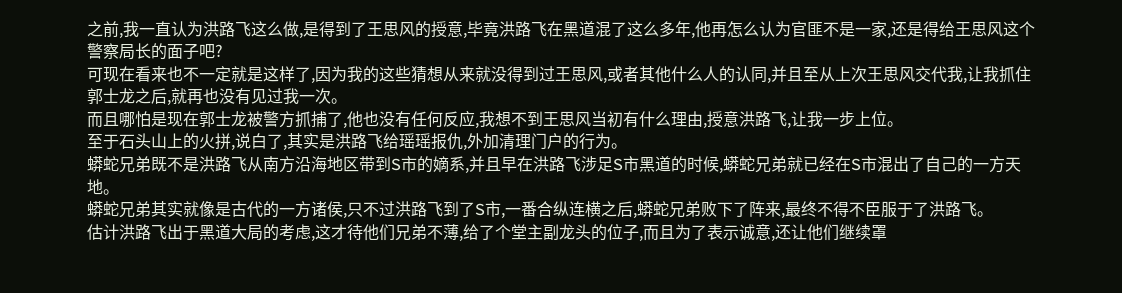之前,我一直认为洪路飞这么做,是得到了王思风的授意,毕竟洪路飞在黑道混了这么多年,他再怎么认为官匪不是一家,还是得给王思风这个警察局长的面子吧?
可现在看来也不一定就是这样了,因为我的这些猜想从来就没得到过王思风,或者其他什么人的认同,并且至从上次王思风交代我,让我抓住郭士龙之后,就再也没有见过我一次。
而且哪怕是现在郭士龙被警方抓捕了,他也没有任何反应,我想不到王思风当初有什么理由,授意洪路飞,让我一步上位。
至于石头山上的火拼,说白了,其实是洪路飞给瑶瑶报仇,外加清理门户的行为。
蟒蛇兄弟既不是洪路飞从南方沿海地区带到S市的嫡系,并且早在洪路飞涉足S市黑道的时候,蟒蛇兄弟就已经在S市混出了自己的一方天地。
蟒蛇兄弟其实就像是古代的一方诸侯,只不过洪路飞到了S市,一番合纵连横之后,蟒蛇兄弟败下了阵来,最终不得不臣服于了洪路飞。
估计洪路飞出于黑道大局的考虑,这才待他们兄弟不薄,给了个堂主副龙头的位子,而且为了表示诚意,还让他们继续罩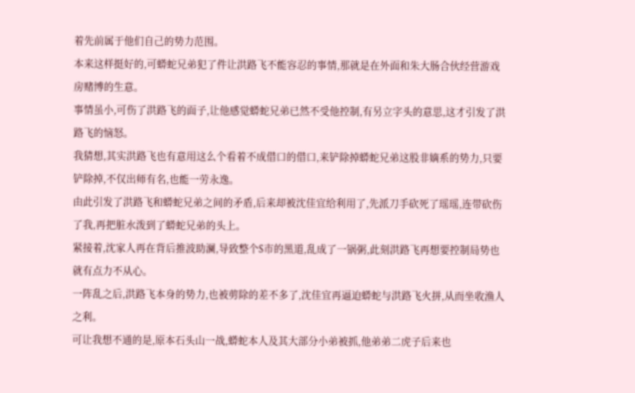着先前属于他们自己的势力范围。
本来这样挺好的,可蟒蛇兄弟犯了件让洪路飞不能容忍的事情,那就是在外面和朱大肠合伙经营游戏房赌博的生意。
事情虽小,可伤了洪路飞的面子,让他感觉蟒蛇兄弟已然不受他控制,有另立字头的意思,这才引发了洪路飞的恼怒。
我猜想,其实洪路飞也有意用这么个看着不成借口的借口,来铲除掉蟒蛇兄弟这股非嫡系的势力,只要铲除掉,不仅出师有名,也能一劳永逸。
由此引发了洪路飞和蟒蛇兄弟之间的矛盾,后来却被沈佳宜给利用了,先派刀手砍死了瑶瑶,连带砍伤了我,再把脏水泼到了蟒蛇兄弟的头上。
紧接着,沈家人再在背后推波助澜,导致整个S市的黑道,乱成了一锅粥,此刻洪路飞再想要控制局势也就有点力不从心。
一阵乱之后,洪路飞本身的势力,也被剪除的差不多了,沈佳宜再逼迫蟒蛇与洪路飞火拼,从而坐收渔人之利。
可让我想不通的是,原本石头山一战,蟒蛇本人及其大部分小弟被抓,他弟弟二虎子后来也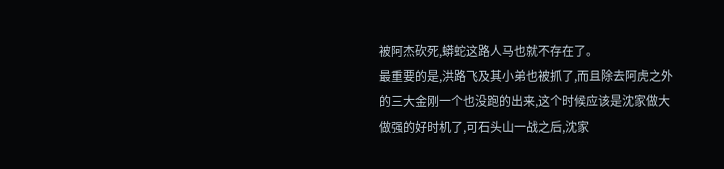被阿杰砍死,蟒蛇这路人马也就不存在了。
最重要的是,洪路飞及其小弟也被抓了,而且除去阿虎之外的三大金刚一个也没跑的出来,这个时候应该是沈家做大做强的好时机了,可石头山一战之后,沈家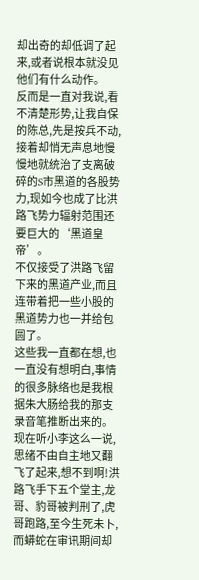却出奇的却低调了起来,或者说根本就没见他们有什么动作。
反而是一直对我说,看不清楚形势,让我自保的陈总,先是按兵不动,接着却悄无声息地慢慢地就统治了支离破碎的S市黑道的各股势力,现如今也成了比洪路飞势力辐射范围还要巨大的‘黑道皇帝’。
不仅接受了洪路飞留下来的黑道产业,而且连带着把一些小股的黑道势力也一并给包圆了。
这些我一直都在想,也一直没有想明白,事情的很多脉络也是我根据朱大肠给我的那支录音笔推断出来的。
现在听小李这么一说,思绪不由自主地又翻飞了起来,想不到啊!洪路飞手下五个堂主,龙哥、豹哥被判刑了,虎哥跑路,至今生死未卜,而蟒蛇在审讯期间却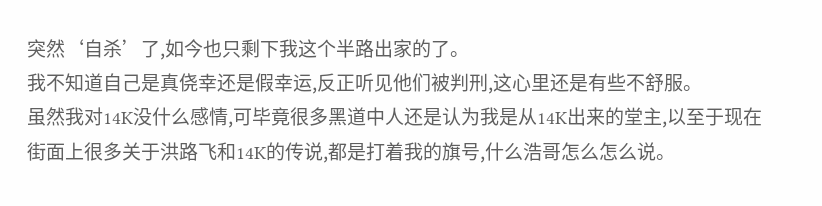突然‘自杀’了,如今也只剩下我这个半路出家的了。
我不知道自己是真侥幸还是假幸运,反正听见他们被判刑,这心里还是有些不舒服。
虽然我对14K没什么感情,可毕竟很多黑道中人还是认为我是从14K出来的堂主,以至于现在街面上很多关于洪路飞和14K的传说,都是打着我的旗号,什么浩哥怎么怎么说。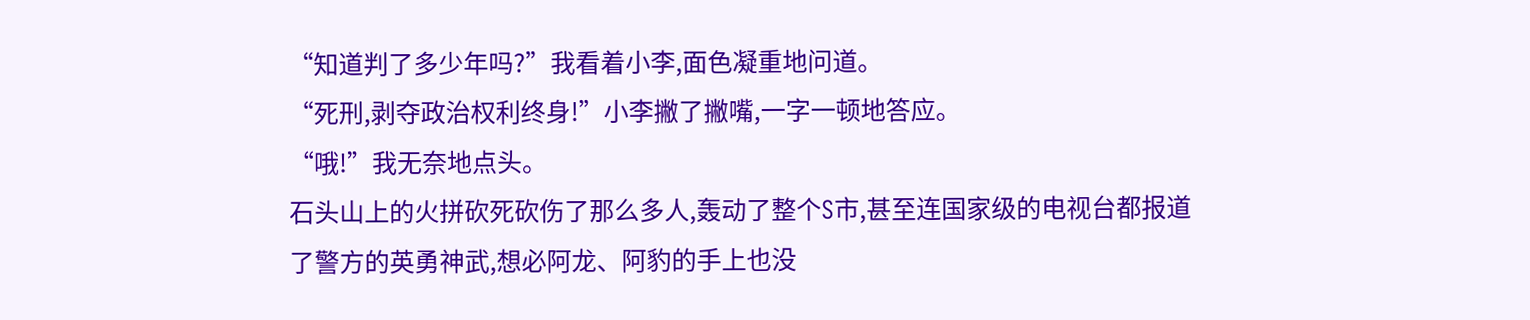“知道判了多少年吗?”我看着小李,面色凝重地问道。
“死刑,剥夺政治权利终身!”小李撇了撇嘴,一字一顿地答应。
“哦!”我无奈地点头。
石头山上的火拼砍死砍伤了那么多人,轰动了整个S市,甚至连国家级的电视台都报道了警方的英勇神武,想必阿龙、阿豹的手上也没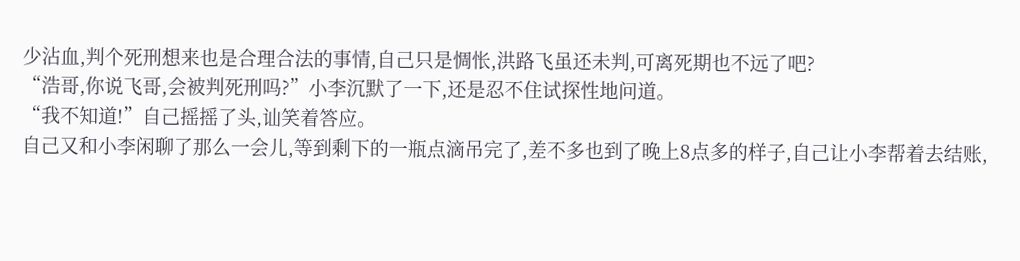少沾血,判个死刑想来也是合理合法的事情,自己只是惆怅,洪路飞虽还未判,可离死期也不远了吧?
“浩哥,你说飞哥,会被判死刑吗?”小李沉默了一下,还是忍不住试探性地问道。
“我不知道!”自己摇摇了头,讪笑着答应。
自己又和小李闲聊了那么一会儿,等到剩下的一瓶点滴吊完了,差不多也到了晚上8点多的样子,自己让小李帮着去结账,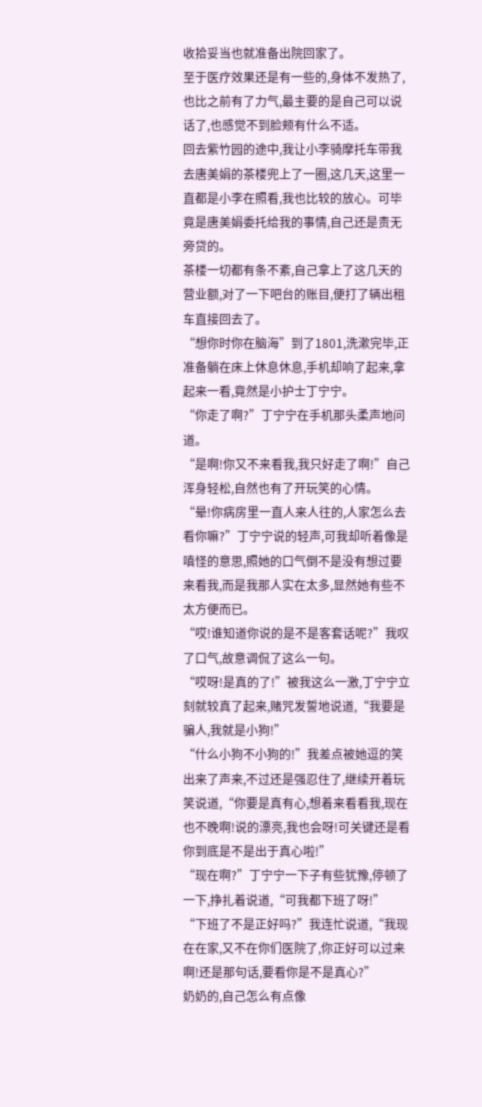收拾妥当也就准备出院回家了。
至于医疗效果还是有一些的,身体不发热了,也比之前有了力气,最主要的是自己可以说话了,也感觉不到脸颊有什么不适。
回去紫竹园的途中,我让小李骑摩托车带我去唐美娟的茶楼兜上了一圈,这几天,这里一直都是小李在照看,我也比较的放心。可毕竟是唐美娟委托给我的事情,自己还是责无旁贷的。
茶楼一切都有条不紊,自己拿上了这几天的营业额,对了一下吧台的账目,便打了辆出租车直接回去了。
“想你时你在脑海”到了1801,洗漱完毕,正准备躺在床上休息休息,手机却响了起来,拿起来一看,竟然是小护士丁宁宁。
“你走了啊?”丁宁宁在手机那头柔声地问道。
“是啊!你又不来看我,我只好走了啊!”自己浑身轻松,自然也有了开玩笑的心情。
“晕!你病房里一直人来人往的,人家怎么去看你嘛?”丁宁宁说的轻声,可我却听着像是嗔怪的意思,照她的口气倒不是没有想过要来看我,而是我那人实在太多,显然她有些不太方便而已。
“哎!谁知道你说的是不是客套话呢?”我叹了口气,故意调侃了这么一句。
“哎呀!是真的了!”被我这么一激,丁宁宁立刻就较真了起来,赌咒发誓地说道,“我要是骗人,我就是小狗!”
“什么小狗不小狗的!”我差点被她逗的笑出来了声来,不过还是强忍住了,继续开着玩笑说道,“你要是真有心,想着来看看我,现在也不晚啊!说的漂亮,我也会呀!可关键还是看你到底是不是出于真心啦!”
“现在啊?”丁宁宁一下子有些犹豫,停顿了一下,挣扎着说道,“可我都下班了呀!”
“下班了不是正好吗?”我连忙说道,“我现在在家,又不在你们医院了,你正好可以过来啊!还是那句话,要看你是不是真心?”
奶奶的,自己怎么有点像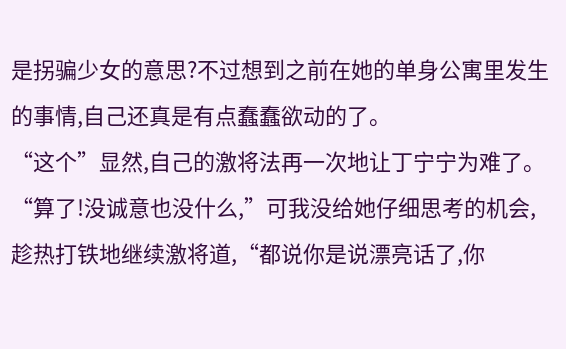是拐骗少女的意思?不过想到之前在她的单身公寓里发生的事情,自己还真是有点蠢蠢欲动的了。
“这个”显然,自己的激将法再一次地让丁宁宁为难了。
“算了!没诚意也没什么,”可我没给她仔细思考的机会,趁热打铁地继续激将道,“都说你是说漂亮话了,你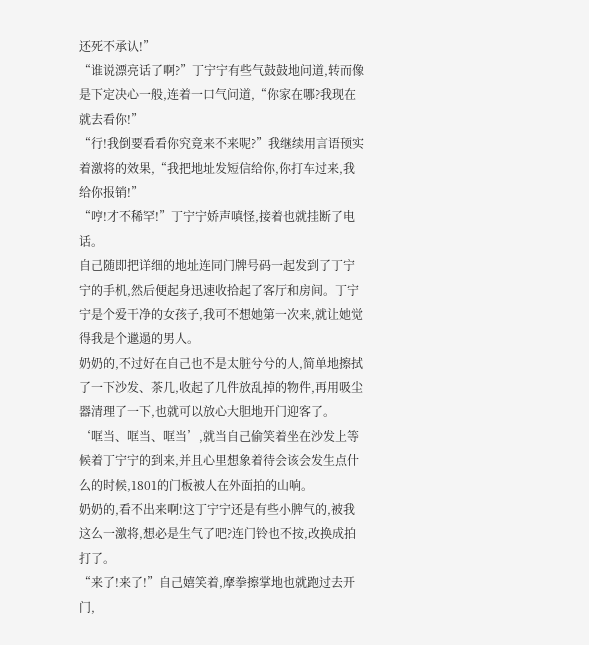还死不承认!”
“谁说漂亮话了啊?”丁宁宁有些气鼓鼓地问道,转而像是下定决心一般,连着一口气问道,“你家在哪?我现在就去看你!”
“行!我倒要看看你究竟来不来呢?”我继续用言语顸实着激将的效果,“我把地址发短信给你,你打车过来,我给你报销!”
“哼!才不稀罕!”丁宁宁娇声嗔怪,接着也就挂断了电话。
自己随即把详细的地址连同门牌号码一起发到了丁宁宁的手机,然后便起身迅速收拾起了客厅和房间。丁宁宁是个爱干净的女孩子,我可不想她第一次来,就让她觉得我是个邋遢的男人。
奶奶的,不过好在自己也不是太脏兮兮的人,简单地擦拭了一下沙发、茶几,收起了几件放乱掉的物件,再用吸尘器清理了一下,也就可以放心大胆地开门迎客了。
‘哐当、哐当、哐当’,就当自己偷笑着坐在沙发上等候着丁宁宁的到来,并且心里想象着待会该会发生点什么的时候,1801的门板被人在外面拍的山响。
奶奶的,看不出来啊!这丁宁宁还是有些小脾气的,被我这么一激将,想必是生气了吧?连门铃也不按,改换成拍打了。
“来了!来了!”自己嬉笑着,摩拳擦掌地也就跑过去开门,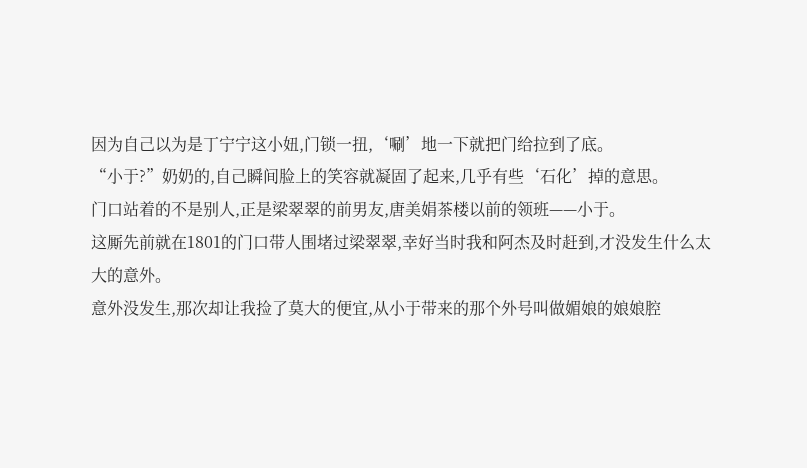因为自己以为是丁宁宁这小妞,门锁一扭,‘唰’地一下就把门给拉到了底。
“小于?”奶奶的,自己瞬间脸上的笑容就凝固了起来,几乎有些‘石化’掉的意思。
门口站着的不是别人,正是梁翠翠的前男友,唐美娟茶楼以前的领班——小于。
这厮先前就在1801的门口带人围堵过梁翠翠,幸好当时我和阿杰及时赶到,才没发生什么太大的意外。
意外没发生,那次却让我捡了莫大的便宜,从小于带来的那个外号叫做媚娘的娘娘腔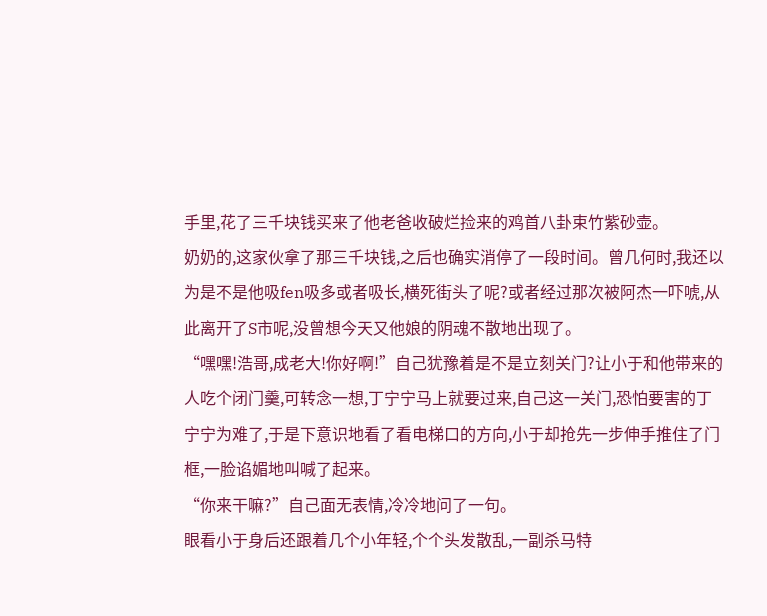手里,花了三千块钱买来了他老爸收破烂捡来的鸡首八卦束竹紫砂壶。
奶奶的,这家伙拿了那三千块钱,之后也确实消停了一段时间。曾几何时,我还以为是不是他吸fen吸多或者吸长,横死街头了呢?或者经过那次被阿杰一吓唬,从此离开了S市呢,没曾想今天又他娘的阴魂不散地出现了。
“嘿嘿!浩哥,成老大!你好啊!”自己犹豫着是不是立刻关门?让小于和他带来的人吃个闭门羹,可转念一想,丁宁宁马上就要过来,自己这一关门,恐怕要害的丁宁宁为难了,于是下意识地看了看电梯口的方向,小于却抢先一步伸手推住了门框,一脸谄媚地叫喊了起来。
“你来干嘛?”自己面无表情,冷冷地问了一句。
眼看小于身后还跟着几个小年轻,个个头发散乱,一副杀马特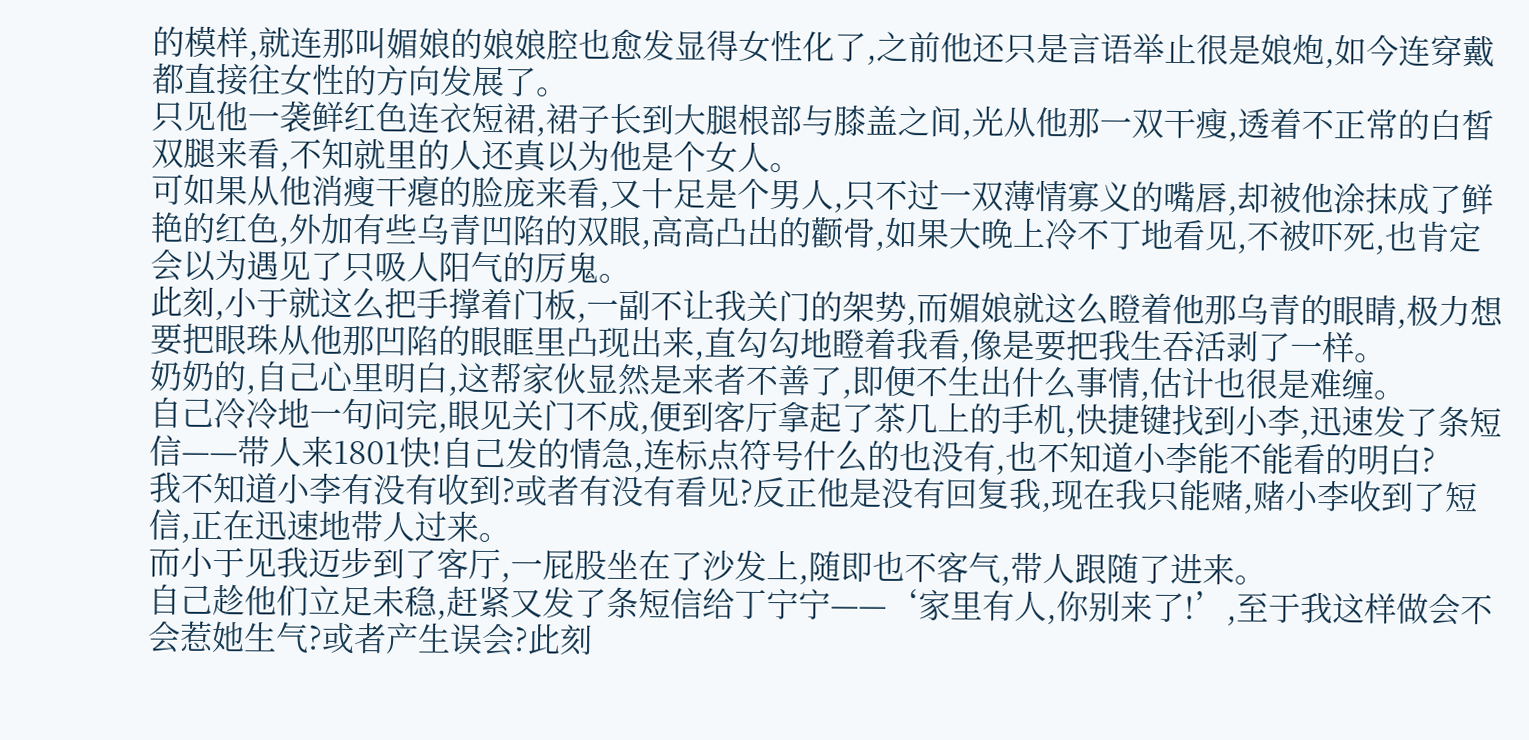的模样,就连那叫媚娘的娘娘腔也愈发显得女性化了,之前他还只是言语举止很是娘炮,如今连穿戴都直接往女性的方向发展了。
只见他一袭鲜红色连衣短裙,裙子长到大腿根部与膝盖之间,光从他那一双干瘦,透着不正常的白皙双腿来看,不知就里的人还真以为他是个女人。
可如果从他消瘦干瘪的脸庞来看,又十足是个男人,只不过一双薄情寡义的嘴唇,却被他涂抹成了鲜艳的红色,外加有些乌青凹陷的双眼,高高凸出的颧骨,如果大晚上冷不丁地看见,不被吓死,也肯定会以为遇见了只吸人阳气的厉鬼。
此刻,小于就这么把手撑着门板,一副不让我关门的架势,而媚娘就这么瞪着他那乌青的眼睛,极力想要把眼珠从他那凹陷的眼眶里凸现出来,直勾勾地瞪着我看,像是要把我生吞活剥了一样。
奶奶的,自己心里明白,这帮家伙显然是来者不善了,即便不生出什么事情,估计也很是难缠。
自己冷冷地一句问完,眼见关门不成,便到客厅拿起了茶几上的手机,快捷键找到小李,迅速发了条短信——带人来1801快!自己发的情急,连标点符号什么的也没有,也不知道小李能不能看的明白?
我不知道小李有没有收到?或者有没有看见?反正他是没有回复我,现在我只能赌,赌小李收到了短信,正在迅速地带人过来。
而小于见我迈步到了客厅,一屁股坐在了沙发上,随即也不客气,带人跟随了进来。
自己趁他们立足未稳,赶紧又发了条短信给丁宁宁——‘家里有人,你别来了!’,至于我这样做会不会惹她生气?或者产生误会?此刻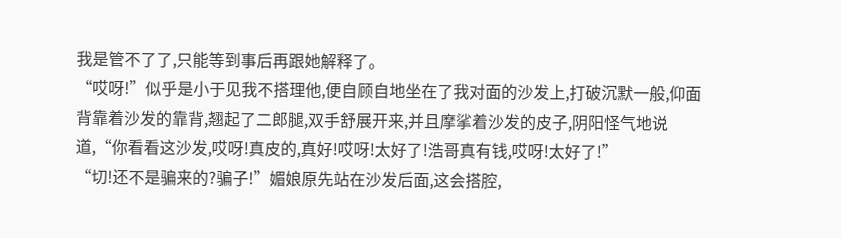我是管不了了,只能等到事后再跟她解释了。
“哎呀!”似乎是小于见我不搭理他,便自顾自地坐在了我对面的沙发上,打破沉默一般,仰面背靠着沙发的靠背,翘起了二郎腿,双手舒展开来,并且摩挲着沙发的皮子,阴阳怪气地说道,“你看看这沙发,哎呀!真皮的,真好!哎呀!太好了!浩哥真有钱,哎呀!太好了!”
“切!还不是骗来的?骗子!”媚娘原先站在沙发后面,这会搭腔,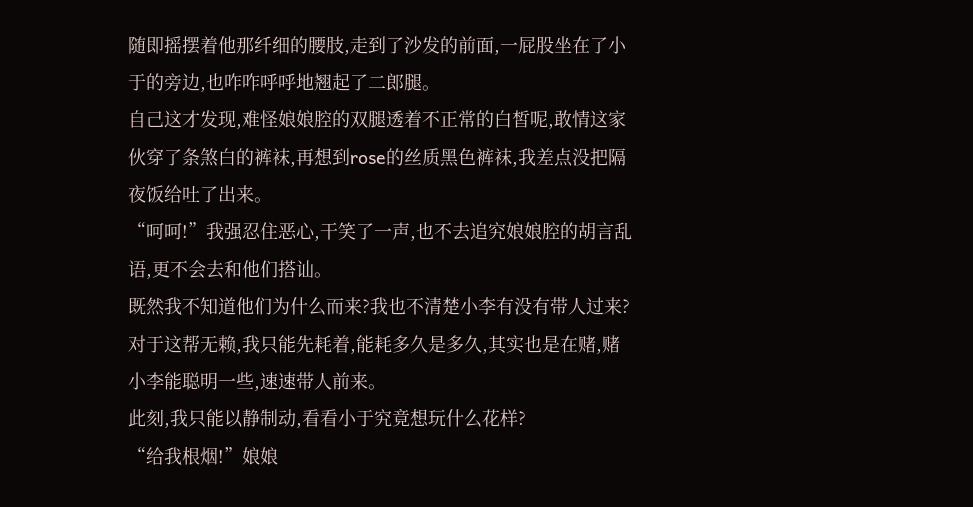随即摇摆着他那纤细的腰肢,走到了沙发的前面,一屁股坐在了小于的旁边,也咋咋呼呼地翘起了二郎腿。
自己这才发现,难怪娘娘腔的双腿透着不正常的白皙呢,敢情这家伙穿了条煞白的裤袜,再想到rose的丝质黑色裤袜,我差点没把隔夜饭给吐了出来。
“呵呵!”我强忍住恶心,干笑了一声,也不去追究娘娘腔的胡言乱语,更不会去和他们搭讪。
既然我不知道他们为什么而来?我也不清楚小李有没有带人过来?对于这帮无赖,我只能先耗着,能耗多久是多久,其实也是在赌,赌小李能聪明一些,速速带人前来。
此刻,我只能以静制动,看看小于究竟想玩什么花样?
“给我根烟!”娘娘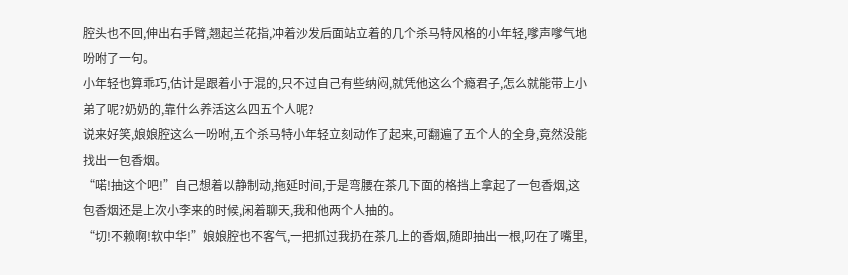腔头也不回,伸出右手臂,翘起兰花指,冲着沙发后面站立着的几个杀马特风格的小年轻,嗲声嗲气地吩咐了一句。
小年轻也算乖巧,估计是跟着小于混的,只不过自己有些纳闷,就凭他这么个瘾君子,怎么就能带上小弟了呢?奶奶的,靠什么养活这么四五个人呢?
说来好笑,娘娘腔这么一吩咐,五个杀马特小年轻立刻动作了起来,可翻遍了五个人的全身,竟然没能找出一包香烟。
“喏!抽这个吧!”自己想着以静制动,拖延时间,于是弯腰在茶几下面的格挡上拿起了一包香烟,这包香烟还是上次小李来的时候,闲着聊天,我和他两个人抽的。
“切!不赖啊!软中华!”娘娘腔也不客气,一把抓过我扔在茶几上的香烟,随即抽出一根,叼在了嘴里,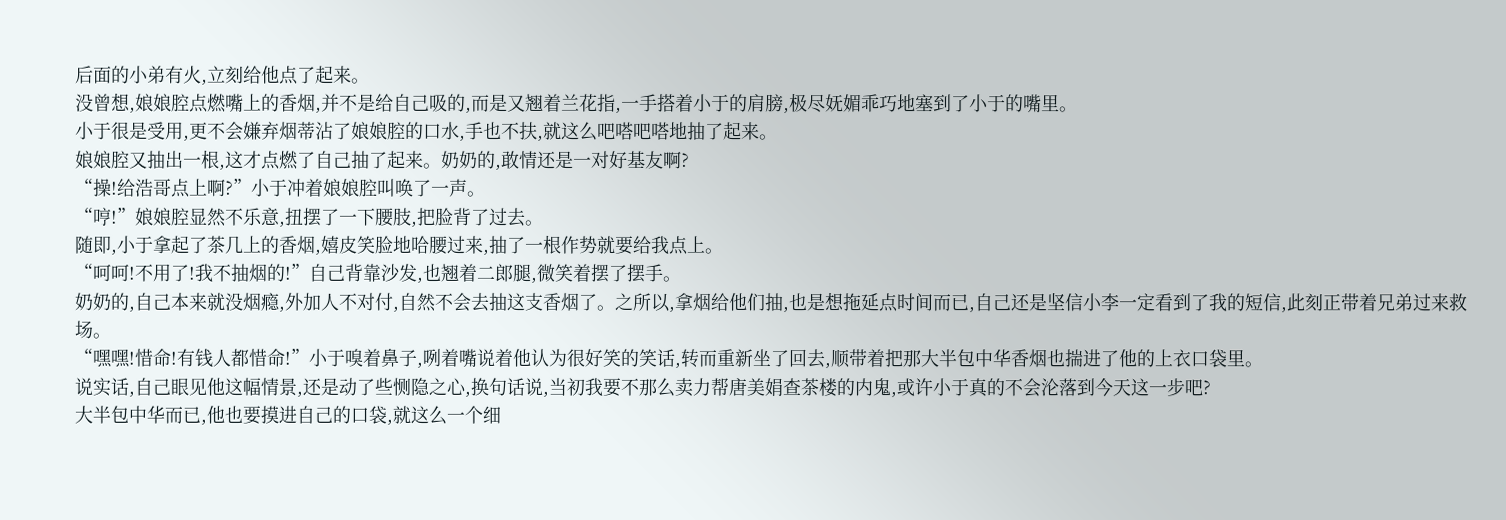后面的小弟有火,立刻给他点了起来。
没曾想,娘娘腔点燃嘴上的香烟,并不是给自己吸的,而是又翘着兰花指,一手搭着小于的肩膀,极尽妩媚乖巧地塞到了小于的嘴里。
小于很是受用,更不会嫌弃烟蒂沾了娘娘腔的口水,手也不扶,就这么吧嗒吧嗒地抽了起来。
娘娘腔又抽出一根,这才点燃了自己抽了起来。奶奶的,敢情还是一对好基友啊?
“操!给浩哥点上啊?”小于冲着娘娘腔叫唤了一声。
“哼!”娘娘腔显然不乐意,扭摆了一下腰肢,把脸背了过去。
随即,小于拿起了茶几上的香烟,嬉皮笑脸地哈腰过来,抽了一根作势就要给我点上。
“呵呵!不用了!我不抽烟的!”自己背靠沙发,也翘着二郎腿,微笑着摆了摆手。
奶奶的,自己本来就没烟瘾,外加人不对付,自然不会去抽这支香烟了。之所以,拿烟给他们抽,也是想拖延点时间而已,自己还是坚信小李一定看到了我的短信,此刻正带着兄弟过来救场。
“嘿嘿!惜命!有钱人都惜命!”小于嗅着鼻子,咧着嘴说着他认为很好笑的笑话,转而重新坐了回去,顺带着把那大半包中华香烟也揣进了他的上衣口袋里。
说实话,自己眼见他这幅情景,还是动了些恻隐之心,换句话说,当初我要不那么卖力帮唐美娟查茶楼的内鬼,或许小于真的不会沦落到今天这一步吧?
大半包中华而已,他也要摸进自己的口袋,就这么一个细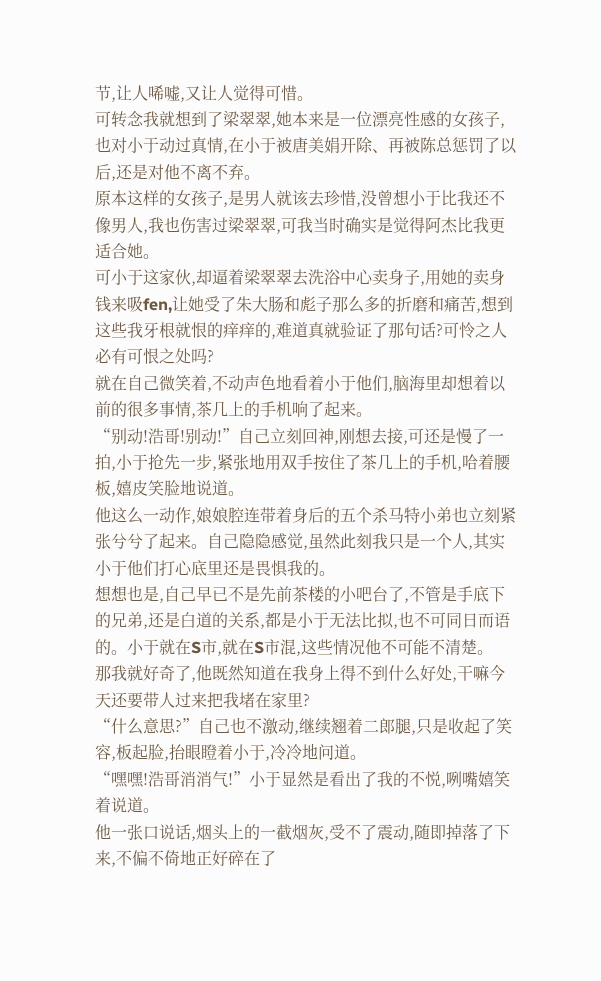节,让人唏嘘,又让人觉得可惜。
可转念我就想到了梁翠翠,她本来是一位漂亮性感的女孩子,也对小于动过真情,在小于被唐美娟开除、再被陈总惩罚了以后,还是对他不离不弃。
原本这样的女孩子,是男人就该去珍惜,没曾想小于比我还不像男人,我也伤害过梁翠翠,可我当时确实是觉得阿杰比我更适合她。
可小于这家伙,却逼着梁翠翠去洗浴中心卖身子,用她的卖身钱来吸fen,让她受了朱大肠和彪子那么多的折磨和痛苦,想到这些我牙根就恨的痒痒的,难道真就验证了那句话?可怜之人必有可恨之处吗?
就在自己微笑着,不动声色地看着小于他们,脑海里却想着以前的很多事情,茶几上的手机响了起来。
“别动!浩哥!别动!”自己立刻回神,刚想去接,可还是慢了一拍,小于抢先一步,紧张地用双手按住了茶几上的手机,哈着腰板,嬉皮笑脸地说道。
他这么一动作,娘娘腔连带着身后的五个杀马特小弟也立刻紧张兮兮了起来。自己隐隐感觉,虽然此刻我只是一个人,其实小于他们打心底里还是畏惧我的。
想想也是,自己早已不是先前茶楼的小吧台了,不管是手底下的兄弟,还是白道的关系,都是小于无法比拟,也不可同日而语的。小于就在S市,就在S市混,这些情况他不可能不清楚。
那我就好奇了,他既然知道在我身上得不到什么好处,干嘛今天还要带人过来把我堵在家里?
“什么意思?”自己也不激动,继续翘着二郎腿,只是收起了笑容,板起脸,抬眼瞪着小于,冷冷地问道。
“嘿嘿!浩哥消消气!”小于显然是看出了我的不悦,咧嘴嬉笑着说道。
他一张口说话,烟头上的一截烟灰,受不了震动,随即掉落了下来,不偏不倚地正好碎在了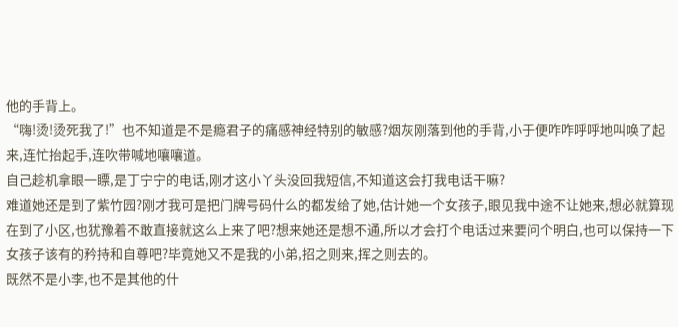他的手背上。
“嗨!烫!烫死我了!”也不知道是不是瘾君子的痛感神经特别的敏感?烟灰刚落到他的手背,小于便咋咋呼呼地叫唤了起来,连忙抬起手,连吹带喊地嚷嚷道。
自己趁机拿眼一瞟,是丁宁宁的电话,刚才这小丫头没回我短信,不知道这会打我电话干嘛?
难道她还是到了紫竹园?刚才我可是把门牌号码什么的都发给了她,估计她一个女孩子,眼见我中途不让她来,想必就算现在到了小区,也犹豫着不敢直接就这么上来了吧?想来她还是想不通,所以才会打个电话过来要问个明白,也可以保持一下女孩子该有的矜持和自尊吧?毕竟她又不是我的小弟,招之则来,挥之则去的。
既然不是小李,也不是其他的什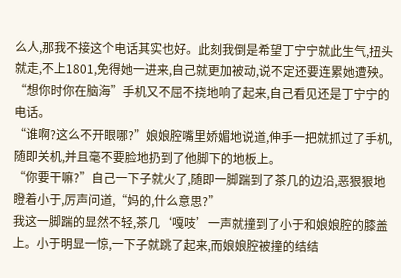么人,那我不接这个电话其实也好。此刻我倒是希望丁宁宁就此生气,扭头就走,不上1801,免得她一进来,自己就更加被动,说不定还要连累她遭殃。
“想你时你在脑海”手机又不屈不挠地响了起来,自己看见还是丁宁宁的电话。
“谁啊?这么不开眼哪?”娘娘腔嘴里娇媚地说道,伸手一把就抓过了手机,随即关机,并且毫不要脸地扔到了他脚下的地板上。
“你要干嘛?”自己一下子就火了,随即一脚踹到了茶几的边沿,恶狠狠地瞪着小于,厉声问道,“妈的,什么意思?”
我这一脚踹的显然不轻,茶几‘嘎吱’一声就撞到了小于和娘娘腔的膝盖上。小于明显一惊,一下子就跳了起来,而娘娘腔被撞的结结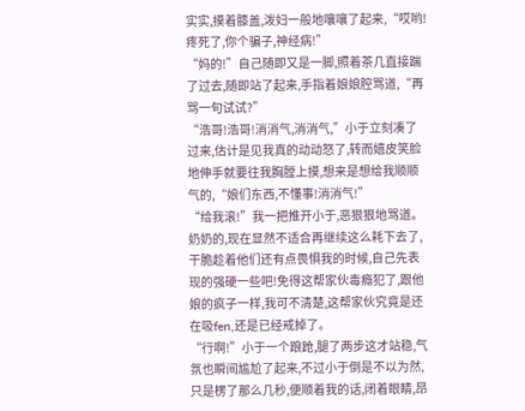实实,摸着膝盖,泼妇一般地嚷嚷了起来,“哎哟!疼死了,你个骗子,神经病!”
“妈的!”自己随即又是一脚,照着茶几直接踹了过去,随即站了起来,手指着娘娘腔骂道,“再骂一句试试?”
“浩哥!浩哥!消消气,消消气,”小于立刻凑了过来,估计是见我真的动动怒了,转而嬉皮笑脸地伸手就要往我胸膛上摸,想来是想给我顺顺气的,“娘们东西,不懂事!消消气!”
“给我滚!”我一把推开小于,恶狠狠地骂道。
奶奶的,现在显然不适合再继续这么耗下去了,干脆趁着他们还有点畏惧我的时候,自己先表现的强硬一些吧!免得这帮家伙毒瘾犯了,跟他娘的疯子一样,我可不清楚,这帮家伙究竟是还在吸fen,还是已经戒掉了。
“行啊!”小于一个踉跄,腿了两步这才站稳,气氛也瞬间尴尬了起来,不过小于倒是不以为然,只是楞了那么几秒,便顺着我的话,闭着眼睛,昂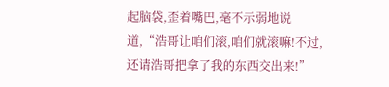起脑袋,歪着嘴巴,毫不示弱地说道,“浩哥让咱们滚,咱们就滚嘛!不过,还请浩哥把拿了我的东西交出来!”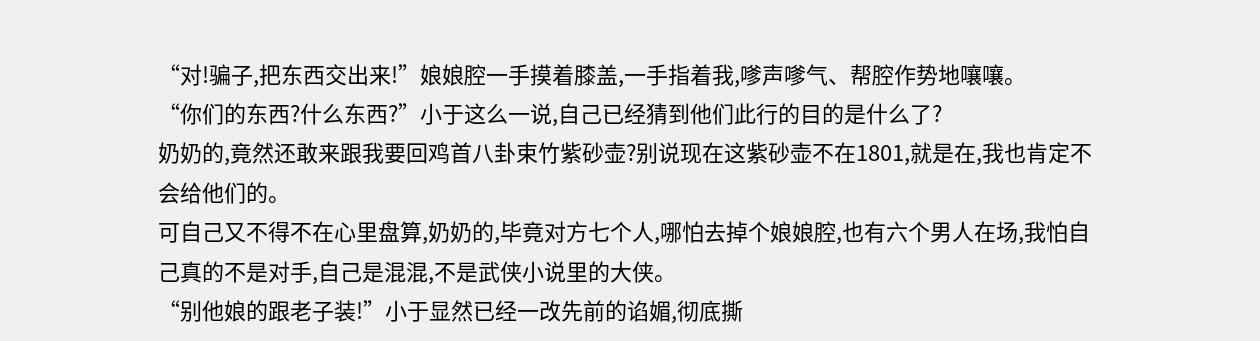“对!骗子,把东西交出来!”娘娘腔一手摸着膝盖,一手指着我,嗲声嗲气、帮腔作势地嚷嚷。
“你们的东西?什么东西?”小于这么一说,自己已经猜到他们此行的目的是什么了?
奶奶的,竟然还敢来跟我要回鸡首八卦束竹紫砂壶?别说现在这紫砂壶不在1801,就是在,我也肯定不会给他们的。
可自己又不得不在心里盘算,奶奶的,毕竟对方七个人,哪怕去掉个娘娘腔,也有六个男人在场,我怕自己真的不是对手,自己是混混,不是武侠小说里的大侠。
“别他娘的跟老子装!”小于显然已经一改先前的谄媚,彻底撕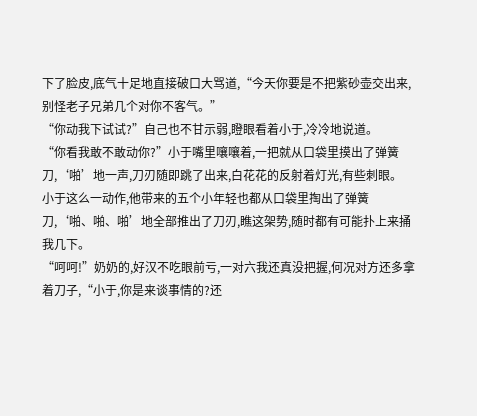下了脸皮,底气十足地直接破口大骂道,“今天你要是不把紫砂壶交出来,别怪老子兄弟几个对你不客气。”
“你动我下试试?”自己也不甘示弱,瞪眼看着小于,冷冷地说道。
“你看我敢不敢动你?”小于嘴里嚷嚷着,一把就从口袋里摸出了弹簧刀,‘啪’地一声,刀刃随即跳了出来,白花花的反射着灯光,有些刺眼。
小于这么一动作,他带来的五个小年轻也都从口袋里掏出了弹簧刀,‘啪、啪、啪’地全部推出了刀刃,瞧这架势,随时都有可能扑上来捅我几下。
“呵呵!”奶奶的,好汉不吃眼前亏,一对六我还真没把握,何况对方还多拿着刀子,“小于,你是来谈事情的?还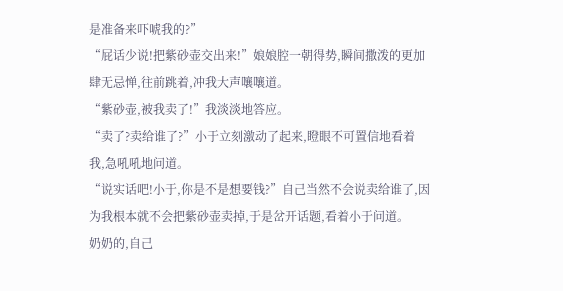是准备来吓唬我的?”
“屁话少说!把紫砂壶交出来!”娘娘腔一朝得势,瞬间撒泼的更加肆无忌惮,往前跳着,冲我大声嚷嚷道。
“紫砂壶,被我卖了!”我淡淡地答应。
“卖了?卖给谁了?”小于立刻激动了起来,瞪眼不可置信地看着我,急吼吼地问道。
“说实话吧!小于,你是不是想要钱?”自己当然不会说卖给谁了,因为我根本就不会把紫砂壶卖掉,于是岔开话题,看着小于问道。
奶奶的,自己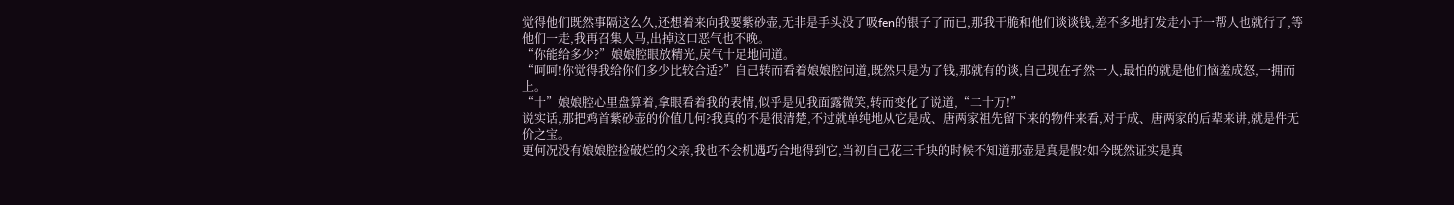觉得他们既然事隔这么久,还想着来向我要紫砂壶,无非是手头没了吸fen的银子了而已,那我干脆和他们谈谈钱,差不多地打发走小于一帮人也就行了,等他们一走,我再召集人马,出掉这口恶气也不晚。
“你能给多少?”娘娘腔眼放精光,戾气十足地问道。
“呵呵!你觉得我给你们多少比较合适?”自己转而看着娘娘腔问道,既然只是为了钱,那就有的谈,自己现在孑然一人,最怕的就是他们恼羞成怒,一拥而上。
“十”娘娘腔心里盘算着,拿眼看着我的表情,似乎是见我面露微笑,转而变化了说道,“二十万!”
说实话,那把鸡首紫砂壶的价值几何?我真的不是很清楚,不过就单纯地从它是成、唐两家祖先留下来的物件来看,对于成、唐两家的后辈来讲,就是件无价之宝。
更何况没有娘娘腔捡破烂的父亲,我也不会机遇巧合地得到它,当初自己花三千块的时候不知道那壶是真是假?如今既然证实是真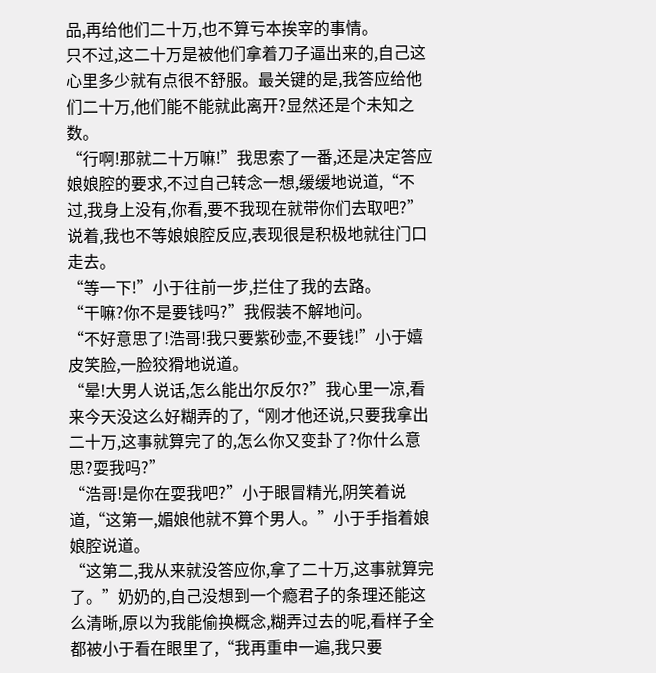品,再给他们二十万,也不算亏本挨宰的事情。
只不过,这二十万是被他们拿着刀子逼出来的,自己这心里多少就有点很不舒服。最关键的是,我答应给他们二十万,他们能不能就此离开?显然还是个未知之数。
“行啊!那就二十万嘛!”我思索了一番,还是决定答应娘娘腔的要求,不过自己转念一想,缓缓地说道,“不过,我身上没有,你看,要不我现在就带你们去取吧?”说着,我也不等娘娘腔反应,表现很是积极地就往门口走去。
“等一下!”小于往前一步,拦住了我的去路。
“干嘛?你不是要钱吗?”我假装不解地问。
“不好意思了!浩哥!我只要紫砂壶,不要钱!”小于嬉皮笑脸,一脸狡猾地说道。
“晕!大男人说话,怎么能出尔反尔?”我心里一凉,看来今天没这么好糊弄的了,“刚才他还说,只要我拿出二十万,这事就算完了的,怎么你又变卦了?你什么意思?耍我吗?”
“浩哥!是你在耍我吧?”小于眼冒精光,阴笑着说道,“这第一,媚娘他就不算个男人。”小于手指着娘娘腔说道。
“这第二,我从来就没答应你,拿了二十万,这事就算完了。”奶奶的,自己没想到一个瘾君子的条理还能这么清晰,原以为我能偷换概念,糊弄过去的呢,看样子全都被小于看在眼里了,“我再重申一遍,我只要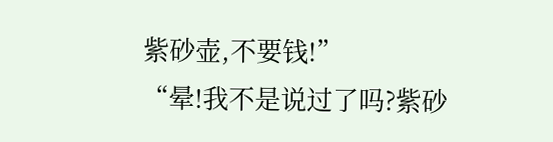紫砂壶,不要钱!”
“晕!我不是说过了吗?紫砂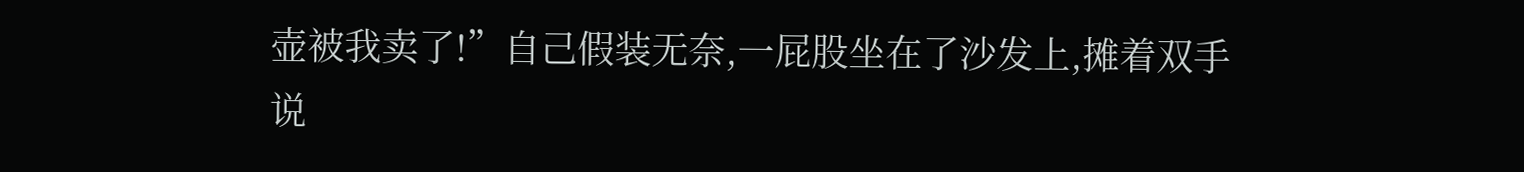壶被我卖了!”自己假装无奈,一屁股坐在了沙发上,摊着双手说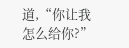道,“你让我怎么给你?”